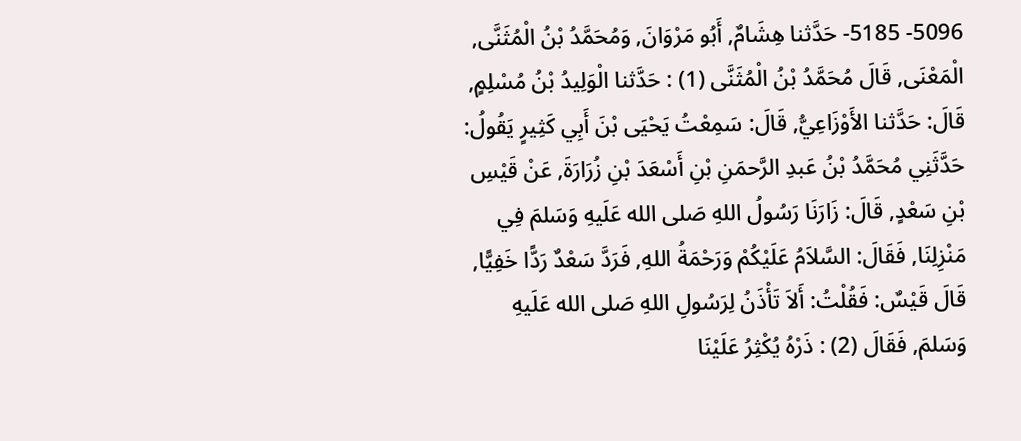5096- 5185- حَدَّثنا هِشَامٌ, أَبُو مَرْوَانَ, وَمُحَمَّدُ بْنُ الْمُثَنَّى, الْمَعْنَى, قَالَ مُحَمَّدُ بْنُ الْمُثَنَّى (1) : حَدَّثنا الْوَلِيدُ بْنُ مُسْلِمٍ, قَالَ: حَدَّثنا الأَوْزَاعِيُّ, قَالَ: سَمِعْتُ يَحْيَى بْنَ أَبِي كَثِيرٍ يَقُولُ: حَدَّثَنِي مُحَمَّدُ بْنُ عَبدِ الرَّحمَنِ بْنِ أَسْعَدَ بْنِ زُرَارَةَ, عَنْ قَيْسِ بْنِ سَعْدٍ, قَالَ: زَارَنَا رَسُولُ اللهِ صَلى الله عَلَيهِ وَسَلمَ فِي مَنْزِلِنَا, فَقَالَ: السَّلاَمُ عَلَيْكُمْ وَرَحْمَةُ اللهِ, فَرَدَّ سَعْدٌ رَدًّا خَفِيًّا, قَالَ قَيْسٌ: فَقُلْتُ: أَلاَ تَأْذَنُ لِرَسُولِ اللهِ صَلى الله عَلَيهِ وَسَلمَ, فَقَالَ (2) : ذَرْهُ يُكْثِرُ عَلَيْنَا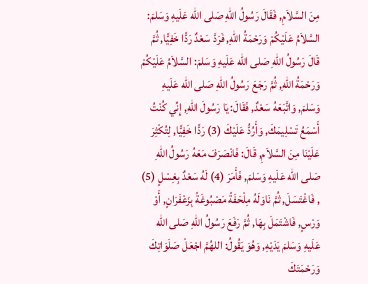مِنَ السَّلاَمِ, فَقَالَ رَسُولُ اللهِ صَلى الله عَلَيهِ وَسَلمَ: السَّلاَمُ عَلَيْكُمْ وَرَحْمَةُ اللهِ, فَرَدَّ سَعْدٌ رَدًّا خَفِيًّا, ثُمَّ قَالَ رَسُولُ اللهِ صَلى الله عَلَيهِ وَسَلمَ: السَّلاَمُ عَلَيْكُمْ وَرَحْمَةُ اللهِ, ثُمَّ رَجَعَ رَسُولُ اللهِ صَلى الله عَلَيهِ وَسَلمَ, وَاتَّبَعَهُ سَعْدٌ, فَقَالَ: يَا رَسُولَ اللهِ, إِنِّي كُنْتُ أَسْمَعُ تَسْلِيمَكَ, وَأَرُدُّ عَلَيْكَ (3) رَدًّا خَفِيًّا, لِتُكْثِرَ عَلَيْنَا مِنَ السَّلاَمِ, قَالَ: فَانْصَرَفَ مَعَهُ رَسُولُ اللهِ صَلى الله عَلَيهِ وَسَلمَ, فَأَمَرَ (4) لَهُ سَعْدٌ بِغِسْلٍ (5) , فَاغْتَسَلَ, ثُمَّ نَاوَلَهُ مِلْحَفَةً مَصْبُوغَةً بِزَعْفَرَانٍ, أَوْ وَرْسٍ, فَاشْتَمَلَ بِهَا, ثُمَّ رَفَعَ رَسُولُ اللهِ صَلى الله عَلَيهِ وَسَلمَ يَدَيْهِ, وَهُوَ يَقُولُ: اللهُمَّ اجْعَلْ صَلَوَاتِكَ وَرَحْمَتَكَ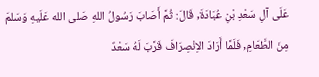عَلَى آلِ سَعْدِ بْنِ عُبَادَةَ, قَالَ: ثُمَّ أَصَابَ رَسُولُ اللهِ صَلى الله عَلَيهِ وَسَلمَ مِنَ الطَّعَامِ, فَلَمَّا أَرَادَ الاِنْصِرَافَ قَرَّبَ لَهُ سَعْدٌ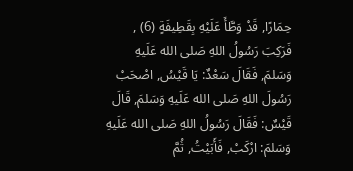حِمَارًا, قَدْ وَطَّأَ عَلَيْهِ بِقَطِيفَةٍ (6) , فَرَكِبَ رَسُولُ اللهِ صَلى الله عَلَيهِ وَسَلمَ, فَقَالَ سَعْدٌ: يَا قَيْسُ, اصْحَبْ رَسُولَ اللهِ صَلى الله عَلَيهِ وَسَلمَ, قَالَ قَيْسٌ: فَقَالَ رَسُولُ اللهِ صَلى الله عَلَيهِ وَسَلمَ: ارْكَبْ, فَأَبَيْتُ, ثُمَّ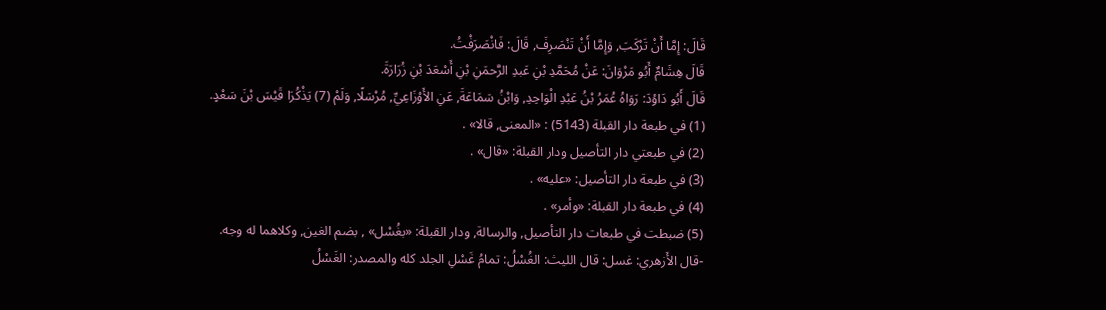قَالَ: إِمَّا أَنْ تَرْكَبَ, وَإِمَّا أَنْ تَنْصَرِفَ, قَالَ: فَانْصَرَفْتُ.
قَالَ هِشَامٌ أَبُو مَرْوَانَ: عَنْ مُحَمَّدِ بْنِ عَبدِ الرَّحمَنِ بْنِ أَسْعَدَ بْنِ زُرَارَةَ.
قَالَ أَبُو دَاوُدَ: رَوَاهُ عُمَرُ بْنُ عَبْدِ الْوَاحِدِ, وَابْنُ سَمَاعَةَ, عَنِ الأَوْزَاعِيِّ, مُرْسَلًا, وَلَمْ (7) يَذْكُرَا قَيْسَ بْنَ سَعْدٍ.
(1) في طبعة دار القبلة (5143) : «المعنى, قالا» .
(2) في طبعتي دار التأصيل ودار القبلة: «قال» .
(3) في طبعة دار التأصيل: «عليه» .
(4) في طبعة دار القبلة: «وأمر» .
(5) ضبطت في طبعات دار التأصيل, والرسالة, ودار القبلة: «بغُسْل» , بضم الغين, وكلاهما له وجه.
-قال الأَزهري: غسل: قال الليث: الغُسْلُ: تمامُ غَسْلِ الجلد كله والمصدر: الغَسْلُ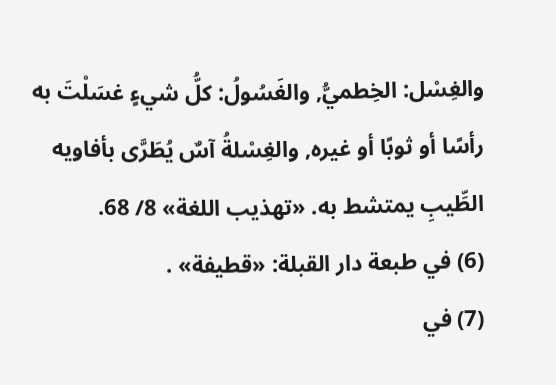والغِسْل: الخِطميُّ, والغَسُولُ: كلُّ شيءٍ غسَلْتَ به رأسًا أو ثوبًا أو غيره, والغِسْلةُ آسٌ يُطَرَّى بأفاويه الطِّيبِ يمتشط به. «تهذيب اللغة» 8/ 68.
(6) في طبعة دار القبلة: «قطيفة» .
(7) في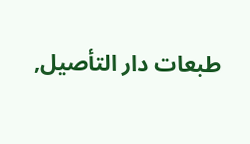طبعات دار التأصيل,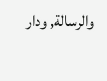والرسالة, ودار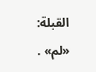القبلة: «لم» .